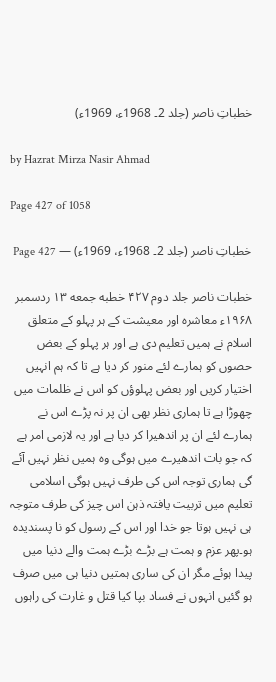خطباتِ ناصر (جلد 2۔ 1968ء، 1969ء)

by Hazrat Mirza Nasir Ahmad

Page 427 of 1058

خطباتِ ناصر (جلد 2۔ 1968ء، 1969ء) — Page 427

خطبات ناصر جلد دوم ۴۲۷ خطبه جمعه ۱۳ ردسمبر ۱۹۶۸ء معاشرہ اور معیشت کے ہر پہلو کے متعلق اسلام نے ہمیں تعلیم دی ہے اور ہر پہلو کے بعض حصوں کو ہمارے لئے منور کر دیا ہے تا کہ ہم انہیں اختیار کریں اور بعض پہلوؤں کو اس نے ظلمات میں چھوڑا ہے تا ہماری نظر بھی ان پر نہ پڑے اس نے ہمارے لئے ان پر اندھیرا کر دیا ہے اور یہ لازمی امر ہے کہ جو بات اندھیرے میں ہوگی وہ ہمیں نظر نہیں آئے گی ہماری توجہ اس کی طرف نہیں ہوگی اسلامی تعلیم میں تربیت یافتہ ذہن اس چیز کی طرف متوجہ ہی نہیں ہوتا جو خدا اور اس کے رسول کو نا پسندیدہ ہو۔پھر عزم و ہمت ہے بڑے بڑے ہمت والے دنیا میں پیدا ہوئے مگر ان کی ساری ہمتیں دنیا ہی میں صرف ہو گئیں انہوں نے فساد بپا کیا قتل و غارت کی راہوں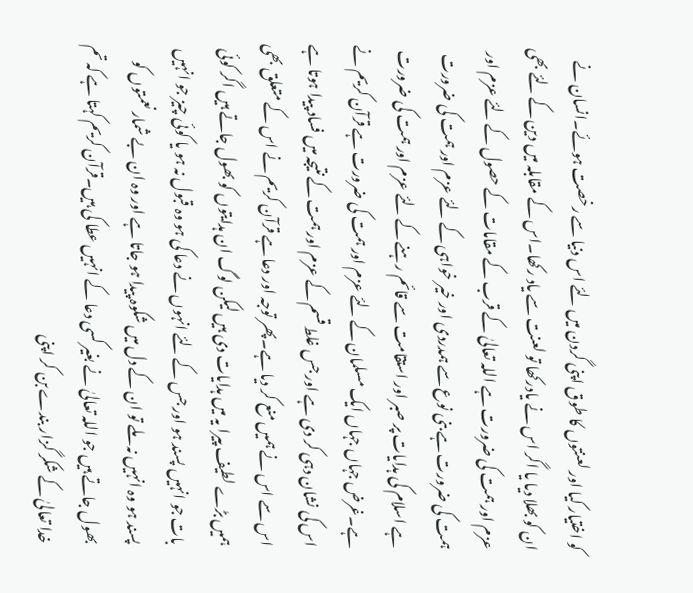کو اختیار کیا اور لعنتوں کا طوق اپنی گردن میں لئے اس دنیا سے رخصت ہوئے۔انسان نے ان کو بھلا دیا یا اگر اس نے یادرکھا تو لعنت سے یاد رکھا۔اس کے مقابلہ میں دین کے لئے بھی عزم اور ہمت کی ضرورت ہے اللہ تعالیٰ کے قرب کے مقامات کے حصول کے لئے عزم اور ہمت کی ضرورت ہے بنی نوع سے ہمدردی اور خیر خواہی کے لئے عزم اور ہمت کی ضرورت ہے اسلام کی ہدایات پر صبر اور استقامت سے قائم رہنے کے لئے عزم اور ہمت کی ضرورت ہے۔غرض جہاں جہاں ایک مسلمان کے لئے عزم اور ہمت کی ضرورت ہے قرآن کریم نے اس کی نشان دہی کر دی ہے اور جس غلط قسم کے عزم اور ہمت کے نتیجہ میں فساد پیدا ہوتا ہے اس سے اس نے ہمیں منع کر دیا ہے۔پھر توجہ اور دعا ہے قرآن کریم نے اس کے متعلق بھی ہمیں بڑے لطیف پیرا یہ میں ہدایات دی ہیں لیکن لوگ ان ہدایتوں کو بھول جاتے ہیں اگر کوئی بات جو انہیں پسند ہو اور جس کے لئے انہوں نے دعا کی ہو وہ قبول نہ ہو یا کوئی چیز جو انہیں پسند ہو وہ انہیں نہ ملے تو ان کے دل میں شکوہ پیدا ہو جاتا ہے اور وہ ان بے شمار نعمتوں کو بھول جاتے ہیں جو اللہ تعالیٰ نے بغیر کسی دعا کے انہیں عطا کی ہیں۔قرآن کریم کہتا ہے کہ تم خدا تعالیٰ کے شکر گزار بندے بن کر اپنی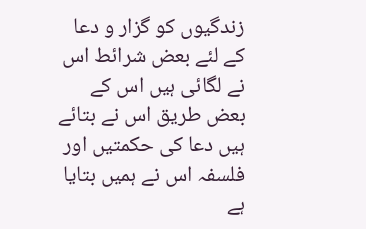زندگیوں کو گزار و دعا کے لئے بعض شرائط اس نے لگائی ہیں اس کے بعض طریق اس نے بتائے ہیں دعا کی حکمتیں اور فلسفہ اس نے ہمیں بتایا ہے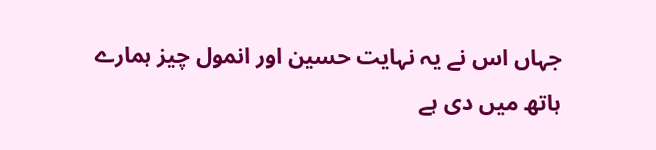جہاں اس نے یہ نہایت حسین اور انمول چیز ہمارے ہاتھ میں دی ہے